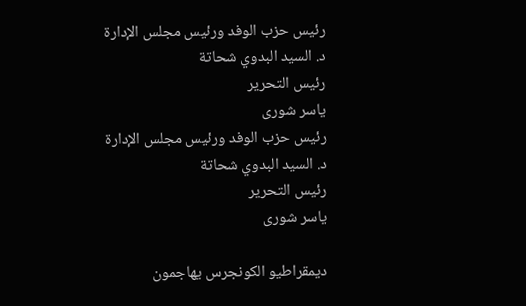رئيس حزب الوفد ورئيس مجلس الإدارة
د. السيد البدوي شحاتة
رئيس التحرير
ياسر شورى
رئيس حزب الوفد ورئيس مجلس الإدارة
د. السيد البدوي شحاتة
رئيس التحرير
ياسر شورى

ديمقراطيو الكونجرس يهاجمون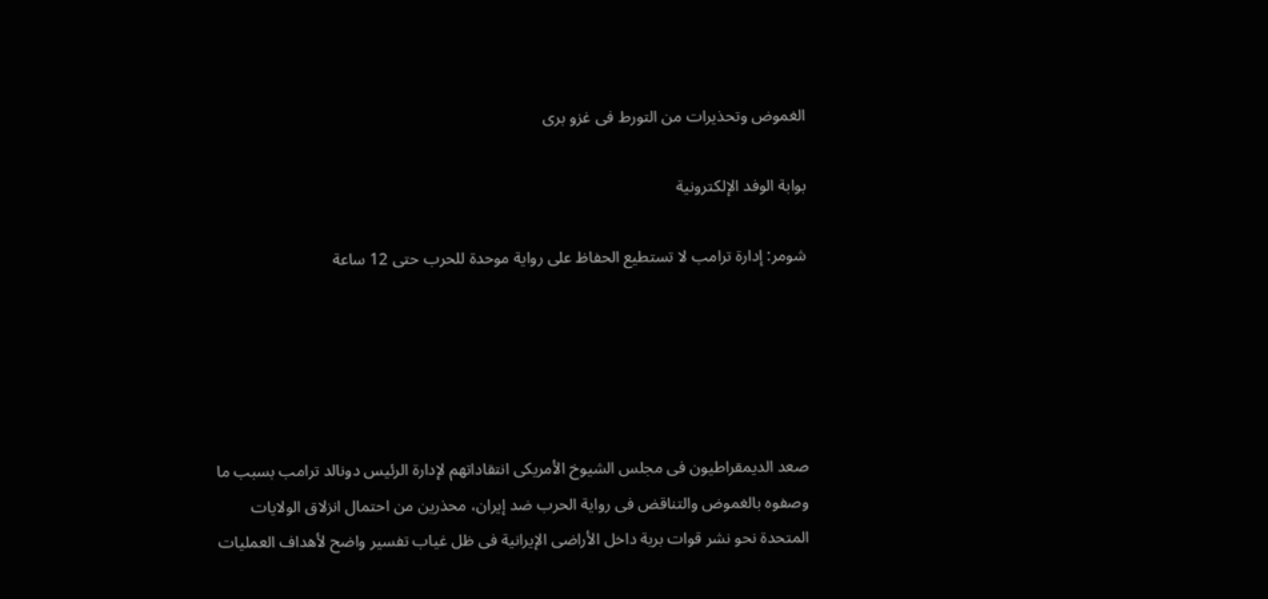الغموض وتحذيرات من التورط فى غزو برى

بوابة الوفد الإلكترونية

شومر: إدارة ترامب لا تستطيع الحفاظ على رواية موحدة للحرب حتى 12 ساعة





صعد الديمقراطيون فى مجلس الشيوخ الأمريكى انتقاداتهم لإدارة الرئيس دونالد ترامب بسبب ما وصفوه بالغموض والتناقض فى رواية الحرب ضد إيران، محذرين من احتمال انزلاق الولايات المتحدة نحو نشر قوات برية داخل الأراضى الإيرانية فى ظل غياب تفسير واضح لأهداف العمليات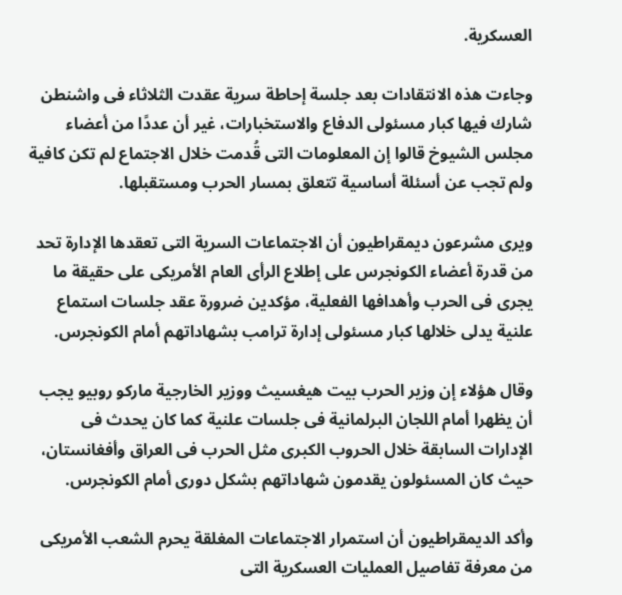العسكرية.

وجاءت هذه الانتقادات بعد جلسة إحاطة سرية عقدت الثلاثاء فى واشنطن شارك فيها كبار مسئولى الدفاع والاستخبارات، غير أن عددًا من أعضاء مجلس الشيوخ قالوا إن المعلومات التى قُدمت خلال الاجتماع لم تكن كافية ولم تجب عن أسئلة أساسية تتعلق بمسار الحرب ومستقبلها.

ويرى مشرعون ديمقراطيون أن الاجتماعات السرية التى تعقدها الإدارة تحد من قدرة أعضاء الكونجرس على إطلاع الرأى العام الأمريكى على حقيقة ما يجرى فى الحرب وأهدافها الفعلية، مؤكدين ضرورة عقد جلسات استماع علنية يدلى خلالها كبار مسئولى إدارة ترامب بشهاداتهم أمام الكونجرس.

وقال هؤلاء إن وزير الحرب بيت هيغسيث ووزير الخارجية ماركو روبيو يجب أن يظهرا أمام اللجان البرلمانية فى جلسات علنية كما كان يحدث فى الإدارات السابقة خلال الحروب الكبرى مثل الحرب فى العراق وأفغانستان، حيث كان المسئولون يقدمون شهاداتهم بشكل دورى أمام الكونجرس.

وأكد الديمقراطيون أن استمرار الاجتماعات المغلقة يحرم الشعب الأمريكى من معرفة تفاصيل العمليات العسكرية التى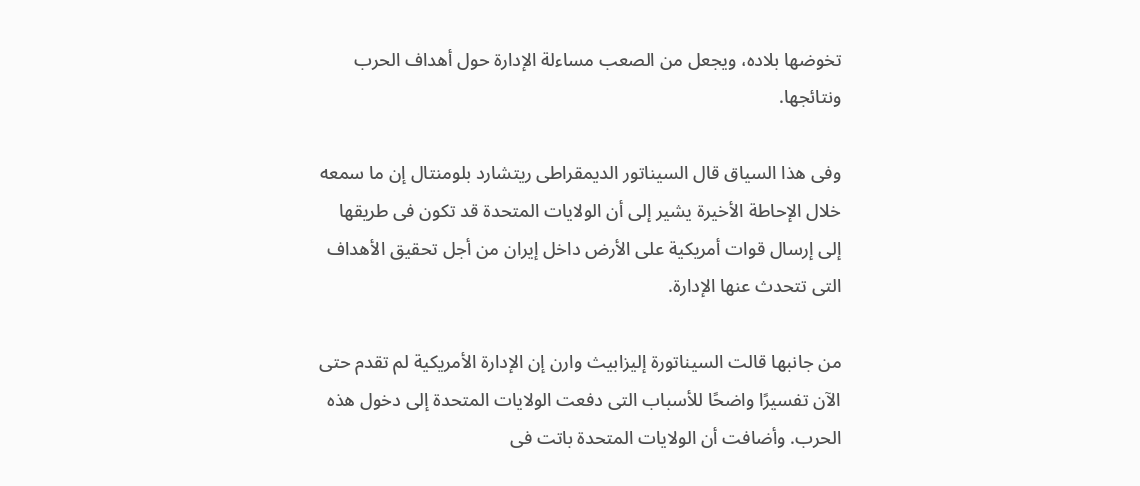تخوضها بلاده، ويجعل من الصعب مساءلة الإدارة حول أهداف الحرب ونتائجها.

وفى هذا السياق قال السيناتور الديمقراطى ريتشارد بلومنتال إن ما سمعه خلال الإحاطة الأخيرة يشير إلى أن الولايات المتحدة قد تكون فى طريقها إلى إرسال قوات أمريكية على الأرض داخل إيران من أجل تحقيق الأهداف التى تتحدث عنها الإدارة.

من جانبها قالت السيناتورة إليزابيث وارن إن الإدارة الأمريكية لم تقدم حتى الآن تفسيرًا واضحًا للأسباب التى دفعت الولايات المتحدة إلى دخول هذه الحرب. وأضافت أن الولايات المتحدة باتت فى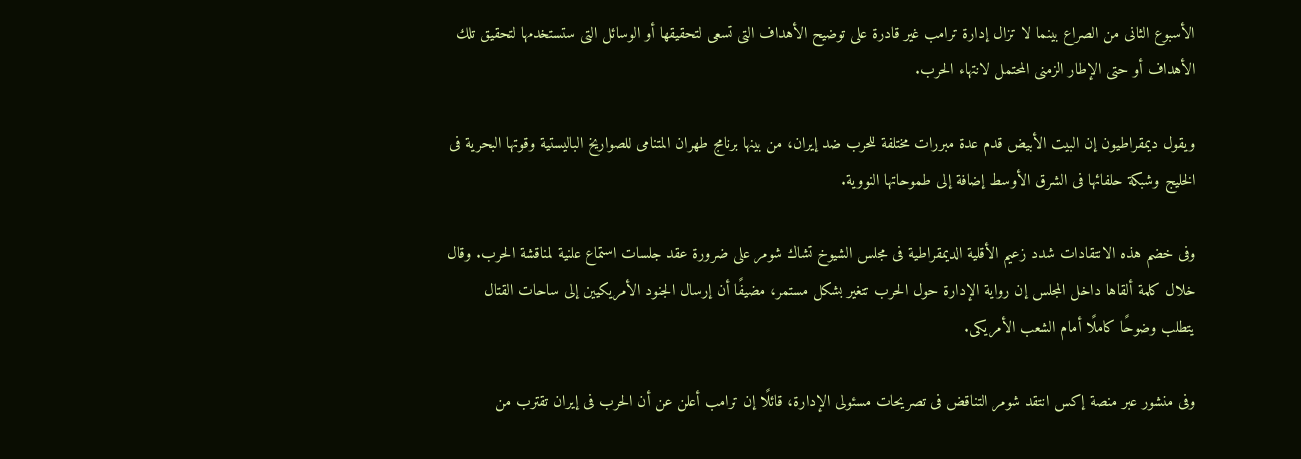الأسبوع الثانى من الصراع بينما لا تزال إدارة ترامب غير قادرة على توضيح الأهداف التى تسعى لتحقيقها أو الوسائل التى ستستخدمها لتحقيق تلك الأهداف أو حتى الإطار الزمنى المحتمل لانتهاء الحرب.

ويقول ديمقراطيون إن البيت الأبيض قدم عدة مبررات مختلفة للحرب ضد إيران، من بينها برنامج طهران المتنامى للصواريخ الباليستية وقوتها البحرية فى الخليج وشبكة حلفائها فى الشرق الأوسط إضافة إلى طموحاتها النووية.

وفى خضم هذه الانتقادات شدد زعيم الأقلية الديمقراطية فى مجلس الشيوخ تشاك شومر على ضرورة عقد جلسات استماع علنية لمناقشة الحرب. وقال خلال كلمة ألقاها داخل المجلس إن رواية الإدارة حول الحرب تتغير بشكل مستمر، مضيفًا أن إرسال الجنود الأمريكيين إلى ساحات القتال يتطلب وضوحًا كاملًا أمام الشعب الأمريكى.

وفى منشور عبر منصة إكس انتقد شومر التناقض فى تصريحات مسئولى الإدارة، قائلًا إن ترامب أعلن عن أن الحرب فى إيران تقترب من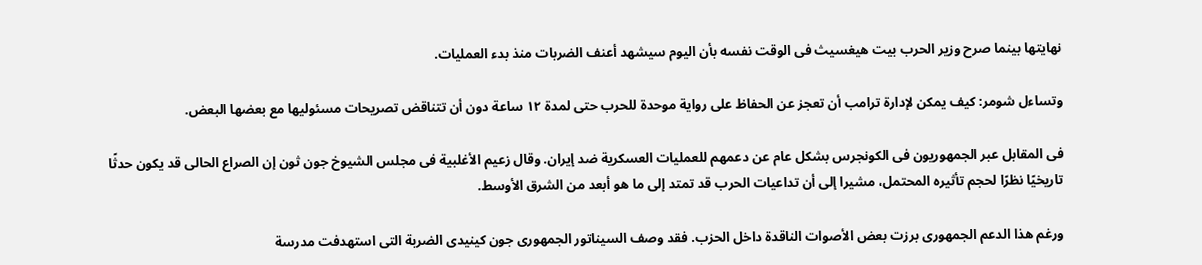نهايتها بينما صرح وزير الحرب بيت هيغسيث فى الوقت نفسه بأن اليوم سيشهد أعنف الضربات منذ بدء العمليات.

وتساءل شومر: كيف يمكن لإدارة ترامب أن تعجز عن الحفاظ على رواية موحدة للحرب حتى لمدة ١٢ ساعة دون أن تتناقض تصريحات مسئوليها مع بعضها البعض.

فى المقابل عبر الجمهوريون فى الكونجرس بشكل عام عن دعمهم للعمليات العسكرية ضد إيران. وقال زعيم الأغلبية فى مجلس الشيوخ جون ثون إن الصراع الحالى قد يكون حدثًا تاريخيًا نظرًا لحجم تأثيره المحتمل، مشيرا إلى أن تداعيات الحرب قد تمتد إلى ما هو أبعد من الشرق الأوسط.

ورغم هذا الدعم الجمهورى برزت بعض الأصوات الناقدة داخل الحزب. فقد وصف السيناتور الجمهورى جون كينيدى الضربة التى استهدفت مدرسة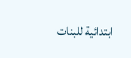ابتدائية للبنات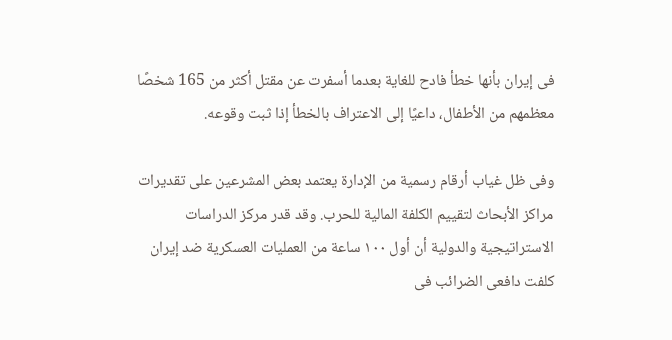فى إيران بأنها خطأ فادح للغاية بعدما أسفرت عن مقتل أكثر من 165 شخصًا معظمهم من الأطفال، داعيًا إلى الاعتراف بالخطأ إذا ثبت وقوعه.

وفى ظل غياب أرقام رسمية من الإدارة يعتمد بعض المشرعين على تقديرات مراكز الأبحاث لتقييم الكلفة المالية للحرب. وقد قدر مركز الدراسات الاستراتيجية والدولية أن أول ١٠٠ ساعة من العمليات العسكرية ضد إيران كلفت دافعى الضرائب فى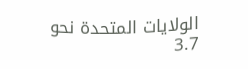الولايات المتحدة نحو 3.7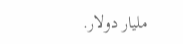مليار دولار.